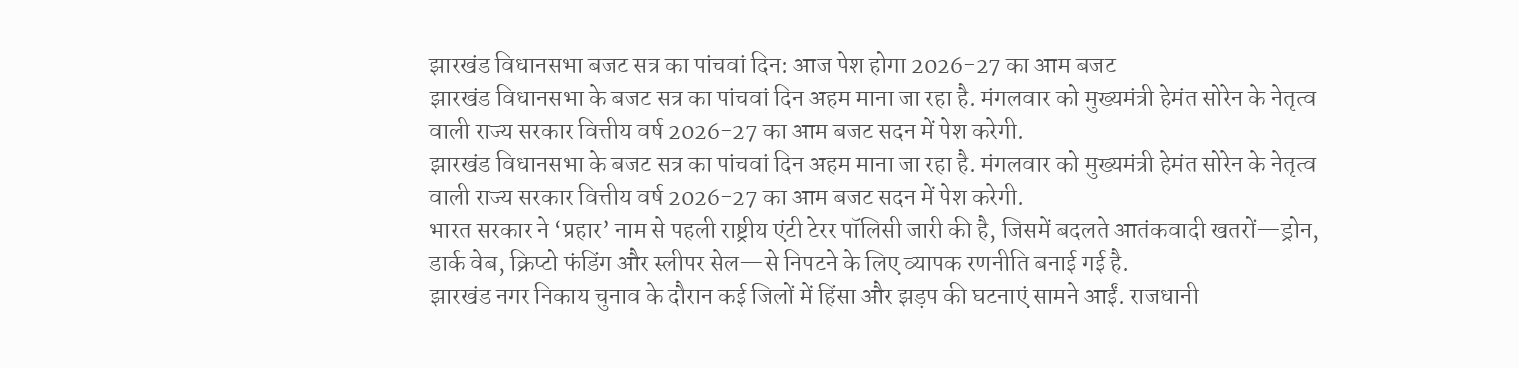झारखंड विधानसभा बजट सत्र का पांचवां दिन: आज पेश होगा 2026-27 का आम बजट
झारखंड विधानसभा के बजट सत्र का पांचवां दिन अहम माना जा रहा है. मंगलवार को मुख्यमंत्री हेमंत सोरेन के नेतृत्व वाली राज्य सरकार वित्तीय वर्ष 2026-27 का आम बजट सदन में पेश करेगी.
झारखंड विधानसभा के बजट सत्र का पांचवां दिन अहम माना जा रहा है. मंगलवार को मुख्यमंत्री हेमंत सोरेन के नेतृत्व वाली राज्य सरकार वित्तीय वर्ष 2026-27 का आम बजट सदन में पेश करेगी.
भारत सरकार ने ‘प्रहार’ नाम से पहली राष्ट्रीय एंटी टेरर पॉलिसी जारी की है, जिसमें बदलते आतंकवादी खतरों—ड्रोन, डार्क वेब, क्रिप्टो फंडिंग और स्लीपर सेल—से निपटने के लिए व्यापक रणनीति बनाई गई है.
झारखंड नगर निकाय चुनाव के दौरान कई जिलों में हिंसा और झड़प की घटनाएं सामने आईं. राजधानी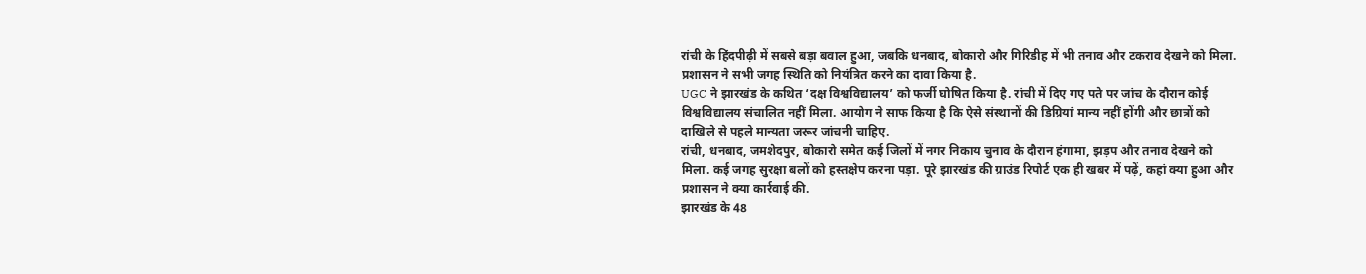रांची के हिंदपीढ़ी में सबसे बड़ा बवाल हुआ, जबकि धनबाद, बोकारो और गिरिडीह में भी तनाव और टकराव देखने को मिला. प्रशासन ने सभी जगह स्थिति को नियंत्रित करने का दावा किया है.
UGC ने झारखंड के कथित ‘दक्ष विश्वविद्यालय’ को फर्जी घोषित किया है. रांची में दिए गए पते पर जांच के दौरान कोई विश्वविद्यालय संचालित नहीं मिला. आयोग ने साफ किया है कि ऐसे संस्थानों की डिग्रियां मान्य नहीं होंगी और छात्रों को दाखिले से पहले मान्यता जरूर जांचनी चाहिए.
रांची, धनबाद, जमशेदपुर, बोकारो समेत कई जिलों में नगर निकाय चुनाव के दौरान हंगामा, झड़प और तनाव देखने को मिला. कई जगह सुरक्षा बलों को हस्तक्षेप करना पड़ा. पूरे झारखंड की ग्राउंड रिपोर्ट एक ही खबर में पढ़ें, कहां क्या हुआ और प्रशासन ने क्या कार्रवाई की.
झारखंड के 48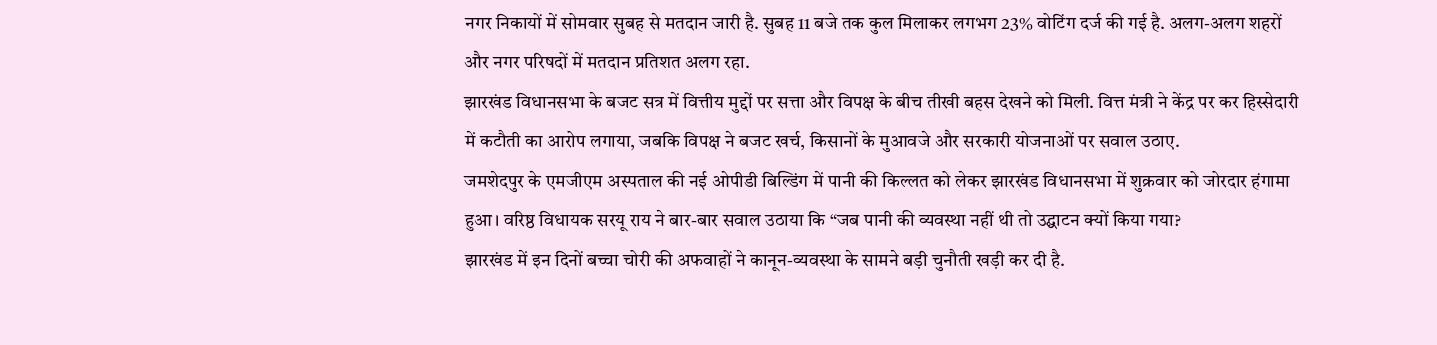नगर निकायों में सोमवार सुबह से मतदान जारी है. सुबह 11 बजे तक कुल मिलाकर लगभग 23% वोटिंग दर्ज की गई है. अलग-अलग शहरों और नगर परिषदों में मतदान प्रतिशत अलग रहा.
झारखंड विधानसभा के बजट सत्र में वित्तीय मुद्दों पर सत्ता और विपक्ष के बीच तीखी बहस देखने को मिली. वित्त मंत्री ने केंद्र पर कर हिस्सेदारी में कटौती का आरोप लगाया, जबकि विपक्ष ने बजट खर्च, किसानों के मुआवजे और सरकारी योजनाओं पर सवाल उठाए.
जमशेदपुर के एमजीएम अस्पताल की नई ओपीडी बिल्डिंग में पानी की किल्लत को लेकर झारखंड विधानसभा में शुक्रवार को जोरदार हंगामा हुआ। वरिष्ठ विधायक सरयू राय ने बार-बार सवाल उठाया कि “जब पानी की व्यवस्था नहीं थी तो उद्घाटन क्यों किया गया?
झारखंड में इन दिनों बच्चा चोरी की अफवाहों ने कानून-व्यवस्था के सामने बड़ी चुनौती खड़ी कर दी है.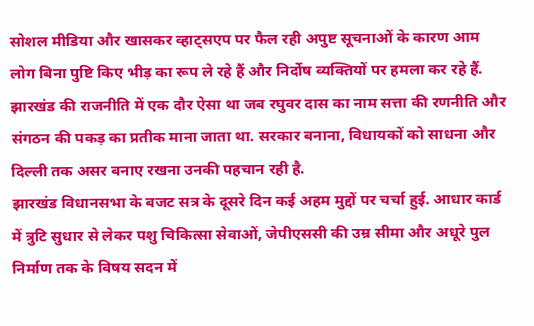सोशल मीडिया और खासकर व्हाट्सएप पर फैल रही अपुष्ट सूचनाओं के कारण आम लोग बिना पुष्टि किए भीड़ का रूप ले रहे हैं और निर्दोष व्यक्तियों पर हमला कर रहे हैं.
झारखंड की राजनीति में एक दौर ऐसा था जब रघुवर दास का नाम सत्ता की रणनीति और संगठन की पकड़ का प्रतीक माना जाता था. सरकार बनाना, विधायकों को साधना और दिल्ली तक असर बनाए रखना उनकी पहचान रही है.
झारखंड विधानसभा के बजट सत्र के दूसरे दिन कई अहम मुद्दों पर चर्चा हुई. आधार कार्ड में त्रुटि सुधार से लेकर पशु चिकित्सा सेवाओं, जेपीएससी की उम्र सीमा और अधूरे पुल निर्माण तक के विषय सदन में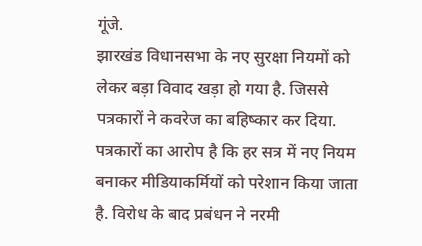गूंजे.
झारखंड विधानसभा के नए सुरक्षा नियमों को लेकर बड़ा विवाद खड़ा हो गया है. जिससे पत्रकारों ने कवरेज का बहिष्कार कर दिया. पत्रकारों का आरोप है कि हर सत्र में नए नियम बनाकर मीडियाकर्मियों को परेशान किया जाता है. विरोध के बाद प्रबंधन ने नरमी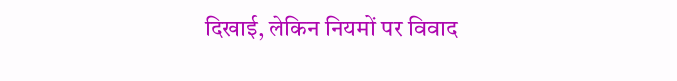दिखाई, लेकिन नियमों पर विवाद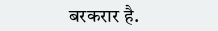बरकरार है.